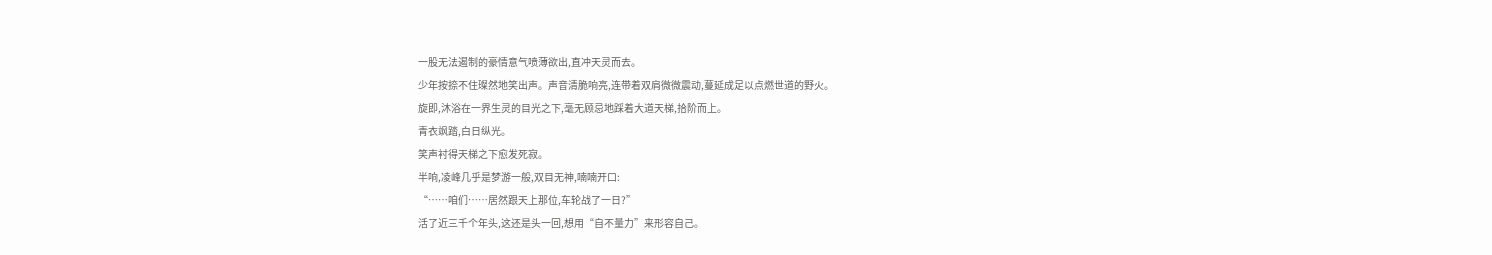一股无法遏制的豪情意气喷薄欲出,直冲天灵而去。
少年按捺不住璨然地笑出声。声音清脆响亮,连带着双肩微微震动,蔓延成足以点燃世道的野火。
旋即,沐浴在一界生灵的目光之下,毫无顾忌地踩着大道天梯,拾阶而上。
青衣飒踏,白日纵光。
笑声衬得天梯之下愈发死寂。
半响,凌峰几乎是梦游一般,双目无神,喃喃开口:
“……咱们……居然跟天上那位,车轮战了一日?”
活了近三千个年头,这还是头一回,想用“自不量力”来形容自己。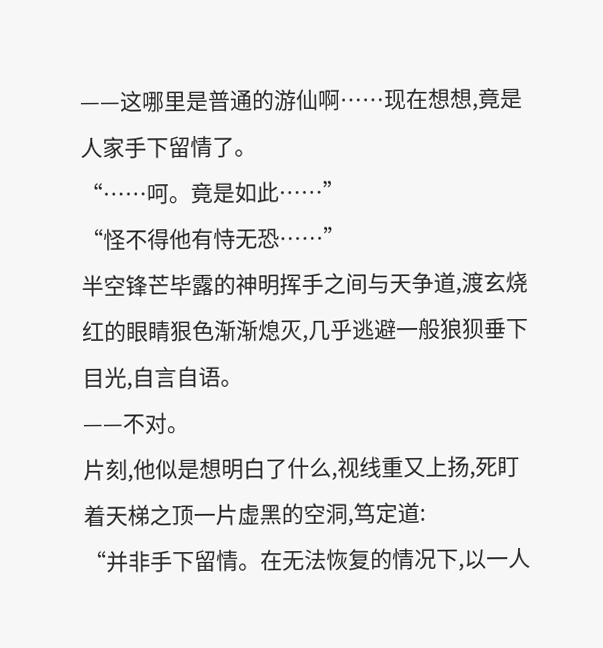——这哪里是普通的游仙啊……现在想想,竟是人家手下留情了。
“……呵。竟是如此……”
“怪不得他有恃无恐……”
半空锋芒毕露的神明挥手之间与天争道,渡玄烧红的眼睛狠色渐渐熄灭,几乎逃避一般狼狈垂下目光,自言自语。
——不对。
片刻,他似是想明白了什么,视线重又上扬,死盯着天梯之顶一片虚黑的空洞,笃定道:
“并非手下留情。在无法恢复的情况下,以一人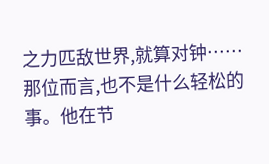之力匹敌世界,就算对钟……那位而言,也不是什么轻松的事。他在节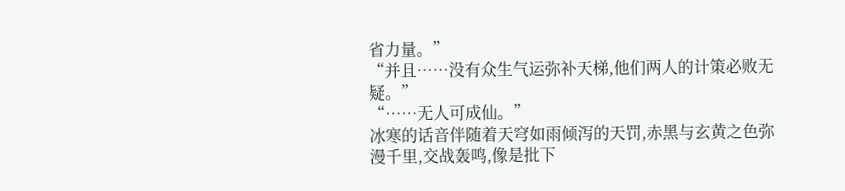省力量。”
“并且……没有众生气运弥补天梯,他们两人的计策必败无疑。”
“……无人可成仙。”
冰寒的话音伴随着天穹如雨倾泻的天罚,赤黑与玄黄之色弥漫千里,交战轰鸣,像是批下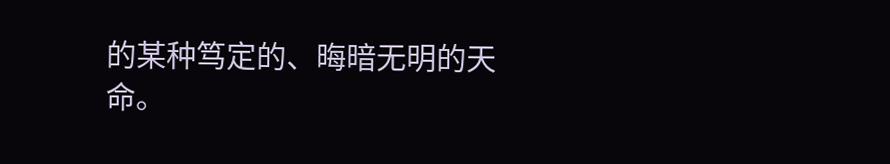的某种笃定的、晦暗无明的天命。